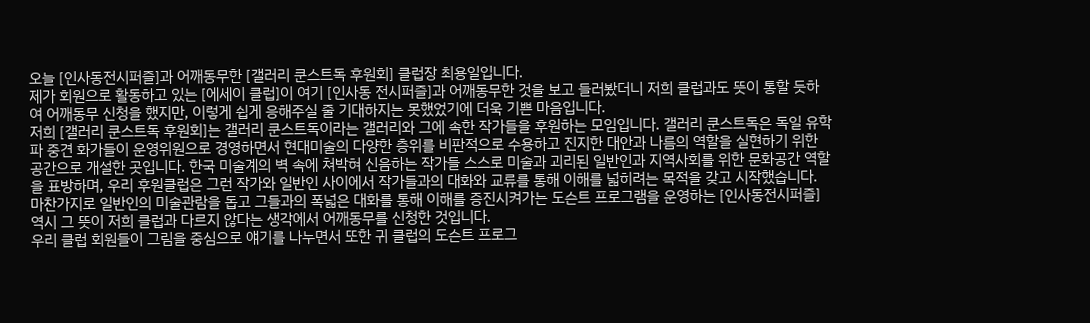오늘 [인사동전시퍼즐]과 어깨동무한 [갤러리 쿤스트독 후원회] 클럽장 최용일입니다.
제가 회원으로 활동하고 있는 [에세이 클럽]이 여기 [인사동 전시퍼즐]과 어깨동무한 것을 보고 들러봤더니 저희 클럽과도 뜻이 통할 듯하여 어깨동무 신청을 했지만, 이렇게 쉽게 응해주실 줄 기대하지는 못했었기에 더욱 기쁜 마음입니다.
저희 [갤러리 쿤스트독 후원회]는 갤러리 쿤스트독이라는 갤러리와 그에 속한 작가들을 후원하는 모임입니다. 갤러리 쿤스트독은 독일 유학파 중견 화가들이 운영위원으로 경영하면서 현대미술의 다양한 층위를 비판적으로 수용하고 진지한 대안과 나름의 역할을 실현하기 위한 공간으로 개설한 곳입니다. 한국 미술계의 벽 속에 쳐박혀 신음하는 작가들 스스로 미술과 괴리된 일반인과 지역사회를 위한 문화공간 역할을 표방하며, 우리 후원클럽은 그런 작가와 일반인 사이에서 작가들과의 대화와 교류를 통해 이해를 넓히려는 목적을 갖고 시작했습니다.
마찬가지로 일반인의 미술관람을 돕고 그들과의 폭넓은 대화를 통해 이해를 증진시켜가는 도슨트 프로그램을 운영하는 [인사동전시퍼즐] 역시 그 뜻이 저희 클럽과 다르지 않다는 생각에서 어깨동무를 신청한 것입니다.
우리 클럽 회원들이 그림을 중심으로 얘기를 나누면서 또한 귀 클럽의 도슨트 프로그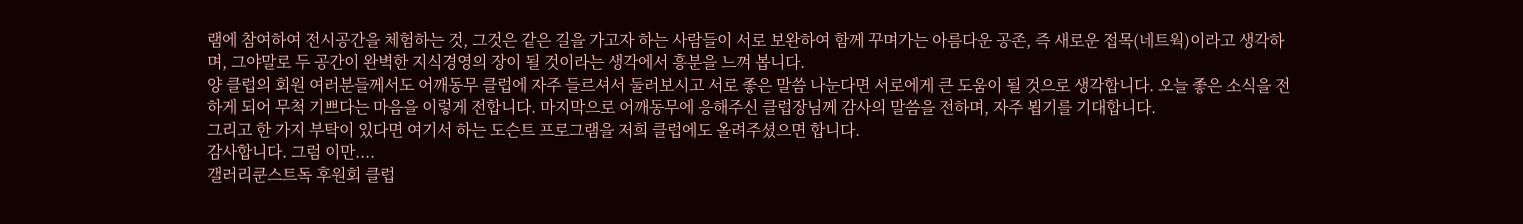램에 참여하여 전시공간을 체험하는 것, 그것은 같은 길을 가고자 하는 사람들이 서로 보완하여 함께 꾸며가는 아름다운 공존, 즉 새로운 접목(네트웍)이라고 생각하며, 그야말로 두 공간이 완벽한 지식경영의 장이 될 것이라는 생각에서 흥분을 느껴 봅니다.
양 클럽의 회원 여러분들께서도 어깨동무 클럽에 자주 들르셔서 둘러보시고 서로 좋은 말씀 나눈다면 서로에게 큰 도움이 될 것으로 생각합니다. 오늘 좋은 소식을 전하게 되어 무척 기쁘다는 마음을 이렇게 전합니다. 마지막으로 어깨동무에 응해주신 클럽장님께 감사의 말씀을 전하며, 자주 뵙기를 기대합니다.
그리고 한 가지 부탁이 있다면 여기서 하는 도슨트 프로그램을 저희 클럽에도 올려주셨으면 합니다.
감사합니다. 그럼 이만....
갤러리쿤스트독 후원회 클럽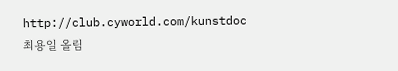http://club.cyworld.com/kunstdoc 최용일 올림